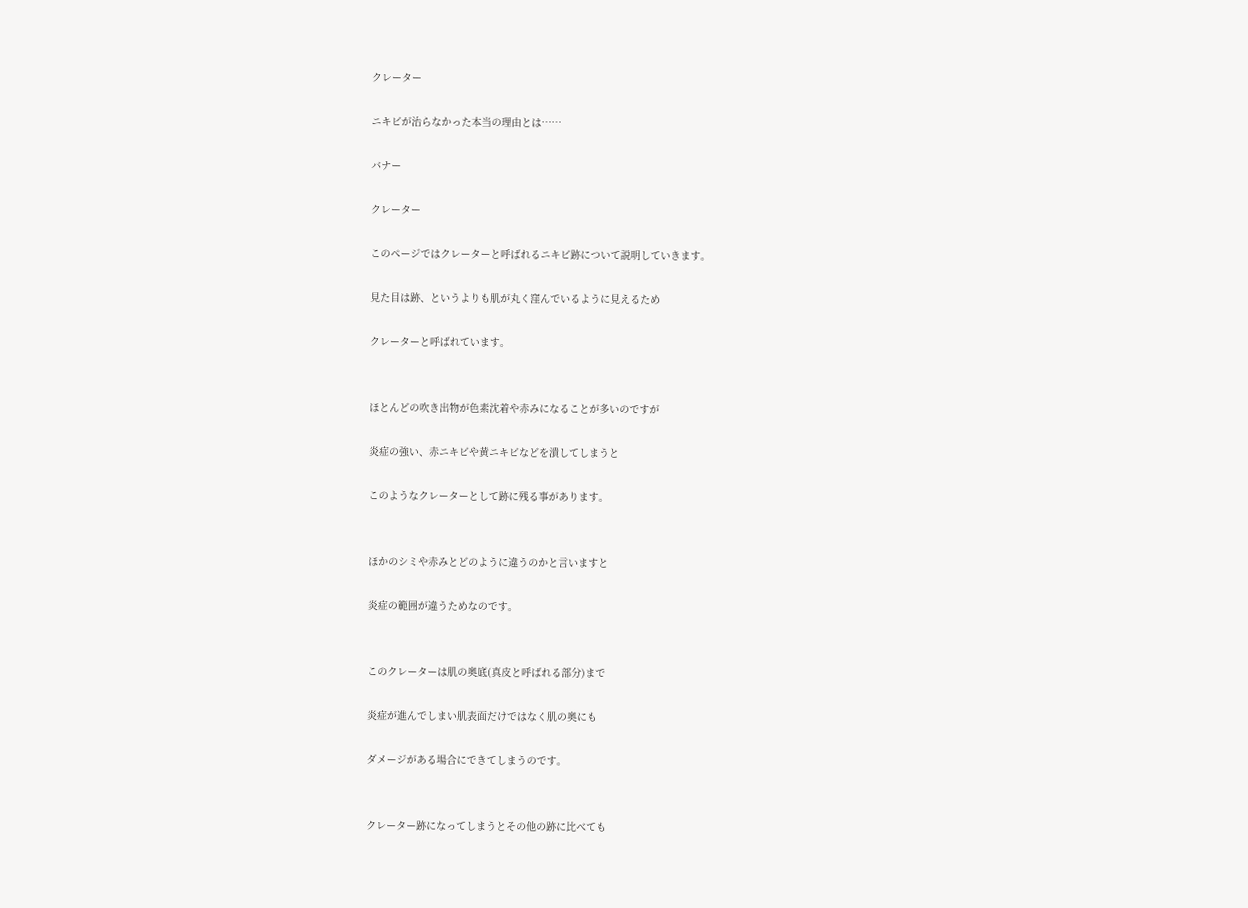クレーター

ニキビが治らなかった本当の理由とは……

バナー

クレーター

このページではクレーターと呼ばれるニキビ跡について説明していきます。

見た目は跡、というよりも肌が丸く窪んでいるように見えるため

クレーターと呼ばれています。


ほとんどの吹き出物が色素沈着や赤みになることが多いのですが

炎症の強い、赤ニキビや黄ニキビなどを潰してしまうと

このようなクレーターとして跡に残る事があります。


ほかのシミや赤みとどのように違うのかと言いますと

炎症の範囲が違うためなのです。


このクレーターは肌の奥底(真皮と呼ばれる部分)まで

炎症が進んでしまい肌表面だけではなく肌の奥にも

ダメージがある場合にできてしまうのです。


クレーター跡になってしまうとその他の跡に比べても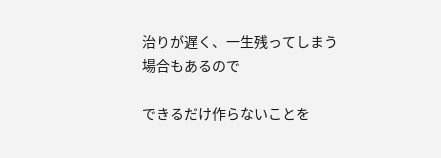治りが遅く、一生残ってしまう場合もあるので

できるだけ作らないことを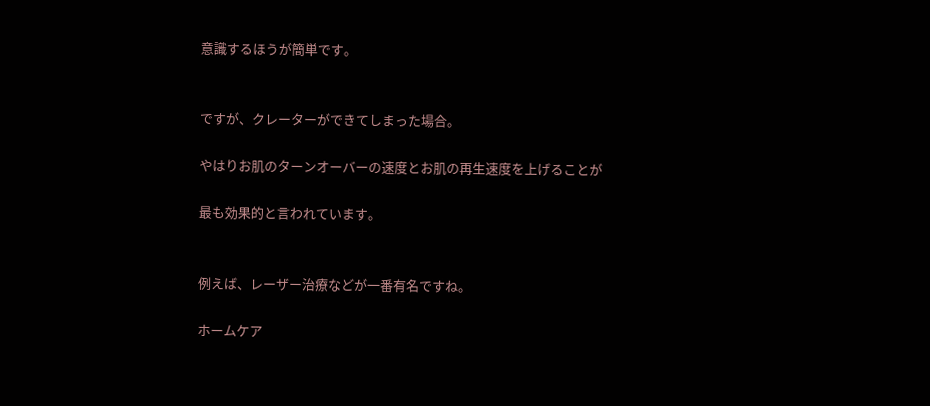意識するほうが簡単です。


ですが、クレーターができてしまった場合。

やはりお肌のターンオーバーの速度とお肌の再生速度を上げることが

最も効果的と言われています。


例えば、レーザー治療などが一番有名ですね。

ホームケア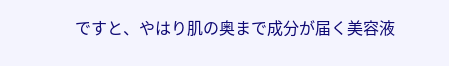ですと、やはり肌の奥まで成分が届く美容液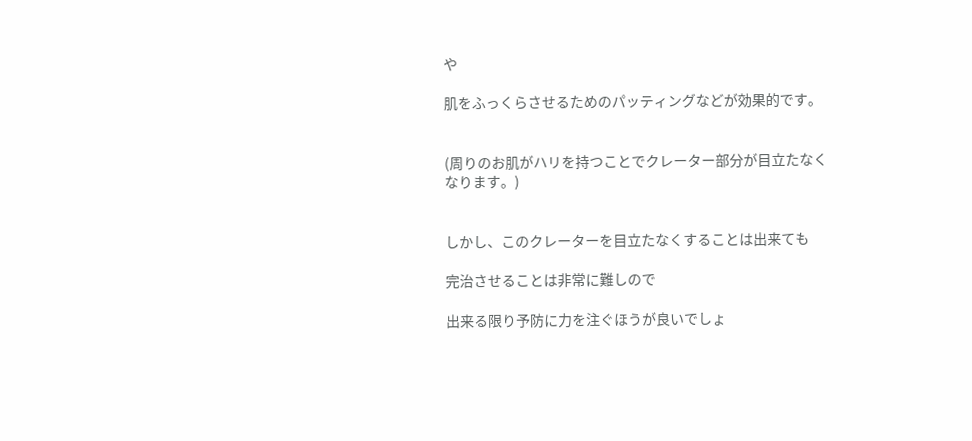や

肌をふっくらさせるためのパッティングなどが効果的です。


(周りのお肌がハリを持つことでクレーター部分が目立たなくなります。)


しかし、このクレーターを目立たなくすることは出来ても

完治させることは非常に難しので

出来る限り予防に力を注ぐほうが良いでしょ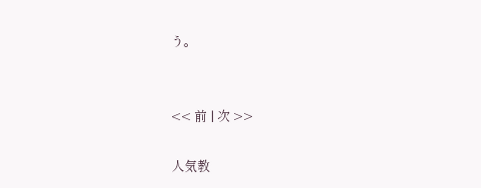う。


<< 前 | 次 >>

人気教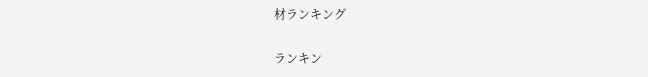材ランキング

ランキン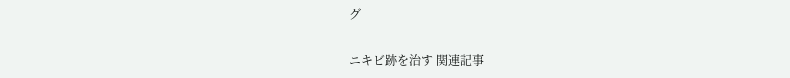グ

ニキビ跡を治す 関連記事